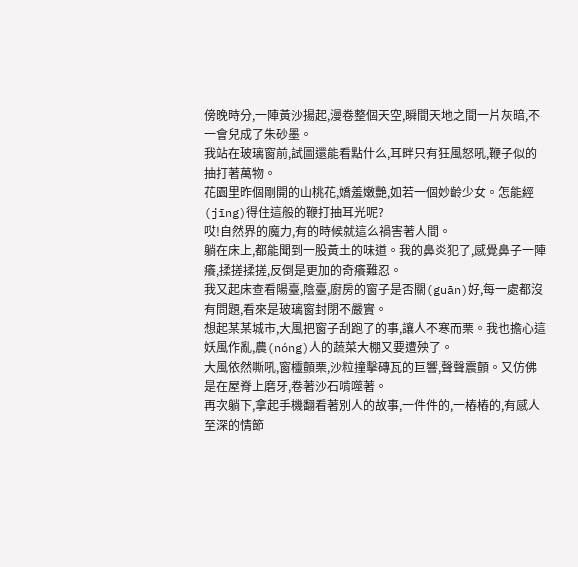傍晚時分,一陣黃沙揚起,漫卷整個天空,瞬間天地之間一片灰暗,不一會兒成了朱砂墨。
我站在玻璃窗前,試圖還能看點什么,耳畔只有狂風怒吼,鞭子似的抽打著萬物。
花園里昨個剛開的山桃花,嬌羞嫩艷,如若一個妙齡少女。怎能經(jīng)得住這般的鞭打抽耳光呢?
哎!自然界的魔力,有的時候就這么禍害著人間。
躺在床上,都能聞到一股黃土的味道。我的鼻炎犯了,感覺鼻子一陣癢,揉搓揉搓,反倒是更加的奇癢難忍。
我又起床查看陽臺,陰臺,廚房的窗子是否關(guān)好,每一處都沒有問題,看來是玻璃窗封閉不嚴實。
想起某某城市,大風把窗子刮跑了的事,讓人不寒而栗。我也擔心這妖風作亂,農(nóng)人的蔬菜大棚又要遭殃了。
大風依然嘶吼,窗欞顫栗,沙粒撞擊磚瓦的巨響,聲聲震顫。又仿佛是在屋脊上磨牙,卷著沙石啃噬著。
再次躺下,拿起手機翻看著別人的故事,一件件的,一樁樁的,有感人至深的情節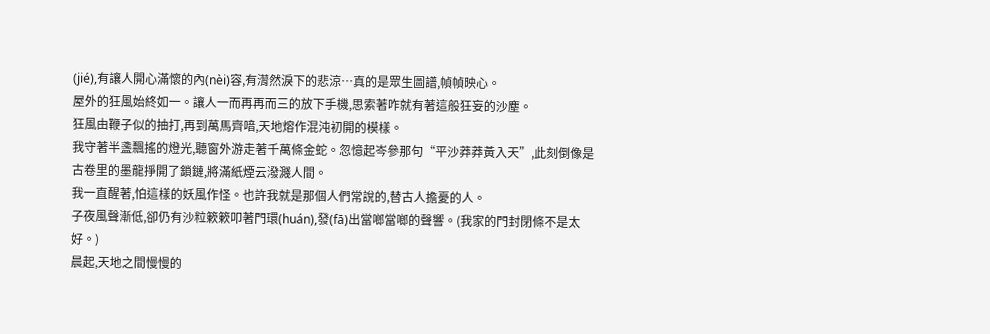(jié),有讓人開心滿懷的內(nèi)容,有潸然淚下的悲涼…真的是眾生圖譜,幀幀映心。
屋外的狂風始終如一。讓人一而再再而三的放下手機,思索著咋就有著這般狂妄的沙塵。
狂風由鞭子似的抽打,再到萬馬齊喑,天地熔作混沌初開的模樣。
我守著半盞飄搖的燈光,聽窗外游走著千萬條金蛇。忽憶起岑參那句“平沙莽莽黃入天”,此刻倒像是古卷里的墨龍掙開了鎖鏈,將滿紙煙云潑濺人間。
我一直醒著,怕這樣的妖風作怪。也許我就是那個人們常說的,替古人擔憂的人。
子夜風聲漸低,卻仍有沙粒簌簌叩著門環(huán),發(fā)出當啷當啷的聲響。(我家的門封閉條不是太好。)
晨起,天地之間慢慢的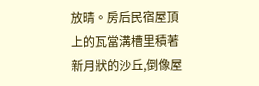放晴。房后民宿屋頂上的瓦當溝槽里積著新月狀的沙丘,倒像屋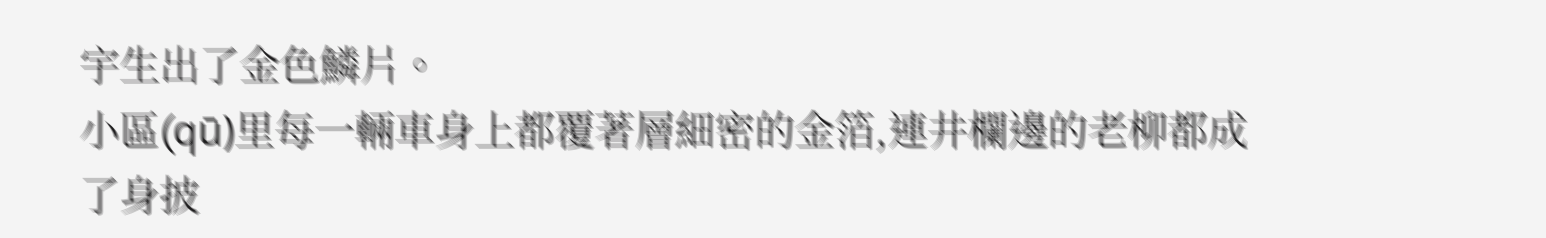宇生出了金色鱗片。
小區(qū)里每一輛車身上都覆著層細密的金箔,連井欄邊的老柳都成了身披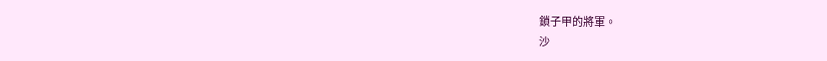鎖子甲的將軍。
沙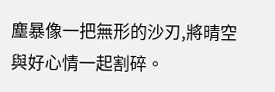塵暴像一把無形的沙刃,將晴空與好心情一起割碎。